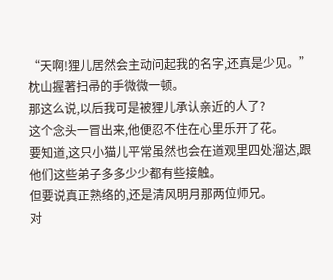“天啊!狸儿居然会主动问起我的名字,还真是少见。”
枕山握著扫帚的手微微一顿。
那这么说,以后我可是被狸儿承认亲近的人了?
这个念头一冒出来,他便忍不住在心里乐开了花。
要知道,这只小猫儿平常虽然也会在道观里四处溜达,跟他们这些弟子多多少少都有些接触。
但要说真正熟络的,还是清风明月那两位师兄。
对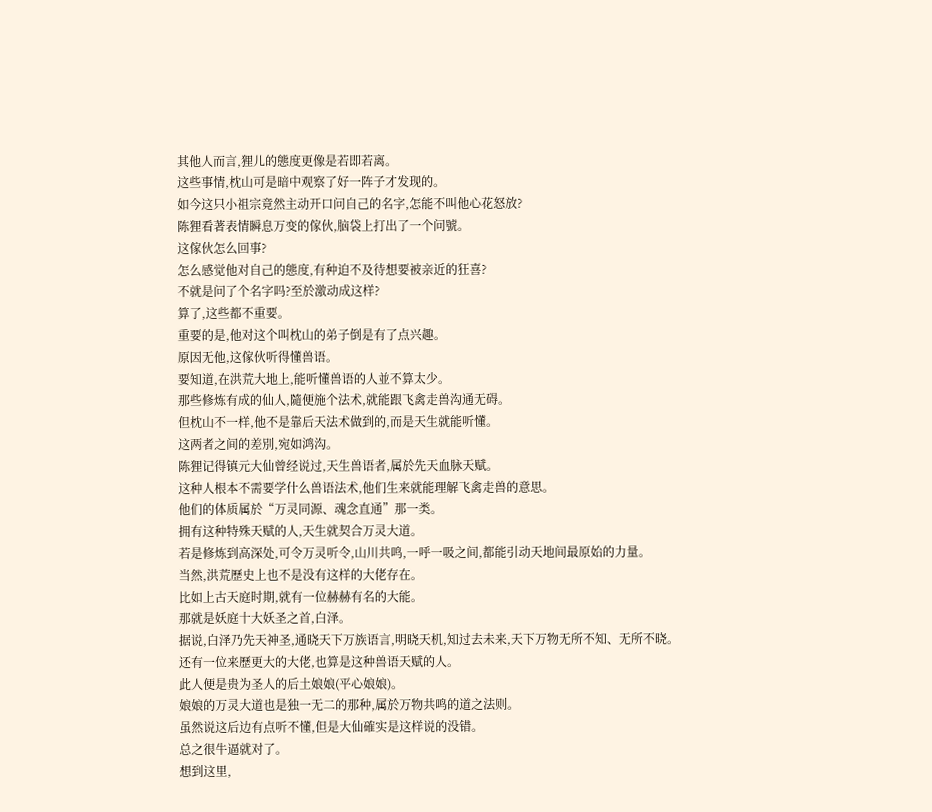其他人而言,狸儿的態度更像是若即若离。
这些事情,枕山可是暗中观察了好一阵子才发现的。
如今这只小祖宗竟然主动开口问自己的名字,怎能不叫他心花怒放?
陈狸看著表情瞬息万变的傢伙,脑袋上打出了一个问號。
这傢伙怎么回事?
怎么感觉他对自己的態度,有种迫不及待想要被亲近的狂喜?
不就是问了个名字吗?至於激动成这样?
算了,这些都不重要。
重要的是,他对这个叫枕山的弟子倒是有了点兴趣。
原因无他,这傢伙听得懂兽语。
要知道,在洪荒大地上,能听懂兽语的人並不算太少。
那些修炼有成的仙人,隨便施个法术,就能跟飞禽走兽沟通无碍。
但枕山不一样,他不是靠后天法术做到的,而是天生就能听懂。
这两者之间的差別,宛如鸿沟。
陈狸记得镇元大仙曾经说过,天生兽语者,属於先天血脉天赋。
这种人根本不需要学什么兽语法术,他们生来就能理解飞禽走兽的意思。
他们的体质属於“万灵同源、魂念直通”那一类。
拥有这种特殊天赋的人,天生就契合万灵大道。
若是修炼到高深处,可令万灵听令,山川共鸣,一呼一吸之间,都能引动天地间最原始的力量。
当然,洪荒歷史上也不是没有这样的大佬存在。
比如上古天庭时期,就有一位赫赫有名的大能。
那就是妖庭十大妖圣之首,白泽。
据说,白泽乃先天神圣,通晓天下万族语言,明晓天机,知过去未来,天下万物无所不知、无所不晓。
还有一位来歷更大的大佬,也算是这种兽语天赋的人。
此人便是贵为圣人的后土娘娘(平心娘娘)。
娘娘的万灵大道也是独一无二的那种,属於万物共鸣的道之法则。
虽然说这后边有点听不懂,但是大仙確实是这样说的没错。
总之很牛逼就对了。
想到这里,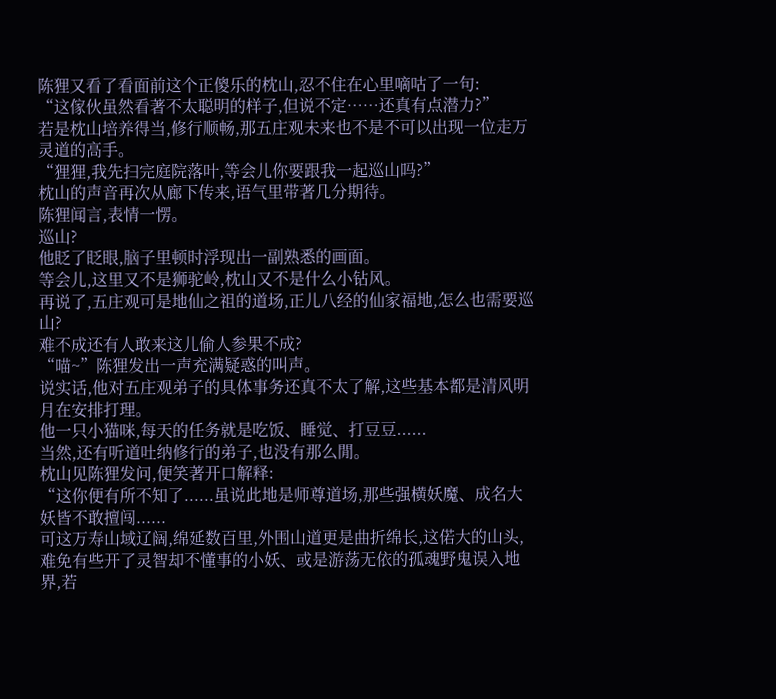陈狸又看了看面前这个正傻乐的枕山,忍不住在心里嘀咕了一句:
“这傢伙虽然看著不太聪明的样子,但说不定……还真有点潜力?”
若是枕山培养得当,修行顺畅,那五庄观未来也不是不可以出现一位走万灵道的高手。
“狸狸,我先扫完庭院落叶,等会儿你要跟我一起巡山吗?”
枕山的声音再次从廊下传来,语气里带著几分期待。
陈狸闻言,表情一愣。
巡山?
他眨了眨眼,脑子里顿时浮现出一副熟悉的画面。
等会儿,这里又不是狮驼岭,枕山又不是什么小钻风。
再说了,五庄观可是地仙之祖的道场,正儿八经的仙家福地,怎么也需要巡山?
难不成还有人敢来这儿偷人参果不成?
“喵~”陈狸发出一声充满疑惑的叫声。
说实话,他对五庄观弟子的具体事务还真不太了解,这些基本都是清风明月在安排打理。
他一只小猫咪,每天的任务就是吃饭、睡觉、打豆豆......
当然,还有听道吐纳修行的弟子,也没有那么閒。
枕山见陈狸发问,便笑著开口解释:
“这你便有所不知了......虽说此地是师尊道场,那些强横妖魔、成名大妖皆不敢擅闯......
可这万寿山域辽阔,绵延数百里,外围山道更是曲折绵长,这偌大的山头,难免有些开了灵智却不懂事的小妖、或是游荡无依的孤魂野鬼误入地界,若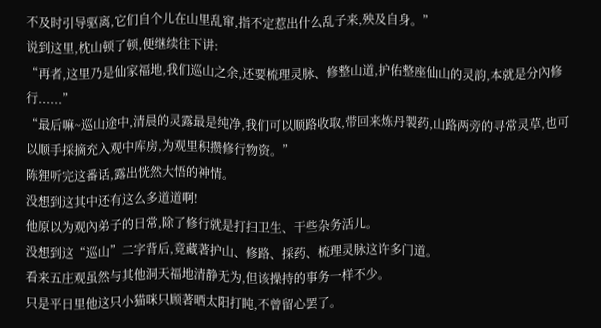不及时引导驱离,它们自个儿在山里乱窜,指不定惹出什么乱子来,殃及自身。”
说到这里,枕山顿了顿,便继续往下讲:
“再者,这里乃是仙家福地,我们巡山之余,还要梳理灵脉、修整山道,护佑整座仙山的灵韵,本就是分內修行......”
“最后嘛~巡山途中,清晨的灵露最是纯净,我们可以顺路收取,带回来炼丹製药,山路两旁的寻常灵草,也可以顺手採摘充入观中库房,为观里积攒修行物资。”
陈狸听完这番话,露出恍然大悟的神情。
没想到这其中还有这么多道道啊!
他原以为观內弟子的日常,除了修行就是打扫卫生、干些杂务活儿。
没想到这“巡山”二字背后,竟藏著护山、修路、採药、梳理灵脉这许多门道。
看来五庄观虽然与其他洞天福地清静无为,但该操持的事务一样不少。
只是平日里他这只小猫咪只顾著晒太阳打盹,不曾留心罢了。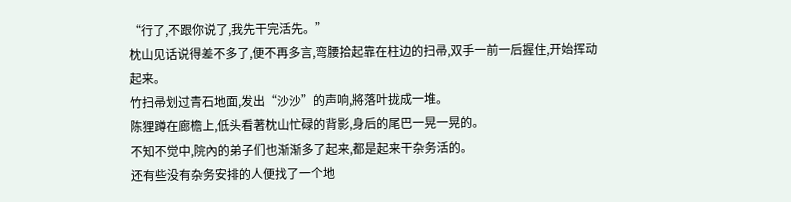“行了,不跟你说了,我先干完活先。”
枕山见话说得差不多了,便不再多言,弯腰拾起靠在柱边的扫帚,双手一前一后握住,开始挥动起来。
竹扫帚划过青石地面,发出“沙沙”的声响,將落叶拢成一堆。
陈狸蹲在廊檐上,低头看著枕山忙碌的背影,身后的尾巴一晃一晃的。
不知不觉中,院內的弟子们也渐渐多了起来,都是起来干杂务活的。
还有些没有杂务安排的人便找了一个地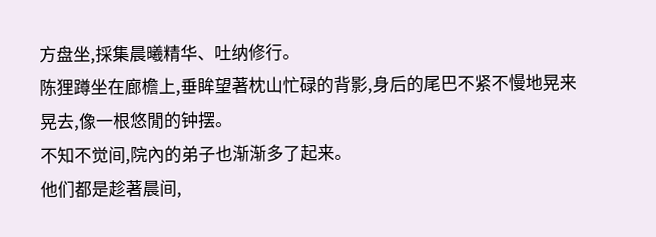方盘坐,採集晨曦精华、吐纳修行。
陈狸蹲坐在廊檐上,垂眸望著枕山忙碌的背影,身后的尾巴不紧不慢地晃来晃去,像一根悠閒的钟摆。
不知不觉间,院內的弟子也渐渐多了起来。
他们都是趁著晨间,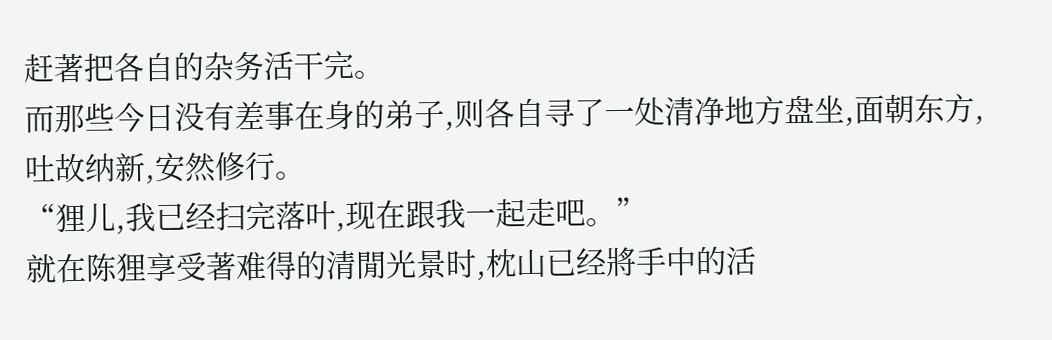赶著把各自的杂务活干完。
而那些今日没有差事在身的弟子,则各自寻了一处清净地方盘坐,面朝东方,吐故纳新,安然修行。
“狸儿,我已经扫完落叶,现在跟我一起走吧。”
就在陈狸享受著难得的清閒光景时,枕山已经將手中的活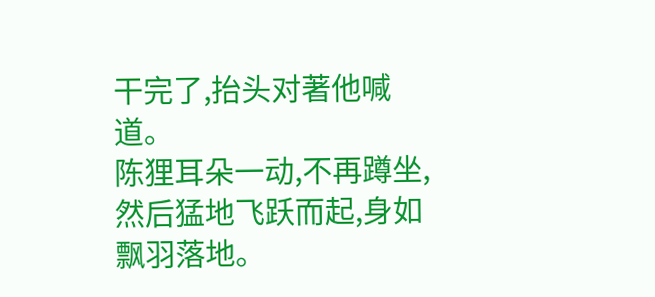干完了,抬头对著他喊道。
陈狸耳朵一动,不再蹲坐,然后猛地飞跃而起,身如飘羽落地。